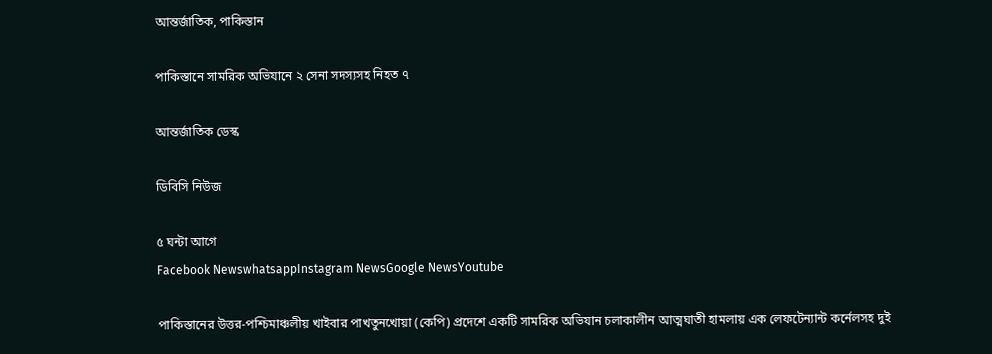আন্তর্জাতিক, পাকিস্তান

পাকিস্তানে সামরিক অভিযানে ২ সেনা সদস্যসহ নিহত ৭

আন্তর্জাতিক ডেস্ক

ডিবিসি নিউজ

৫ ঘন্টা আগে
Facebook NewswhatsappInstagram NewsGoogle NewsYoutube

পাকিস্তানের উত্তর-পশ্চিমাঞ্চলীয় খাইবার পাখতুনখোয়া (কেপি) প্রদেশে একটি সামরিক অভিযান চলাকালীন আত্মঘাতী হামলায় এক লেফটেন্যান্ট কর্নেলসহ দুই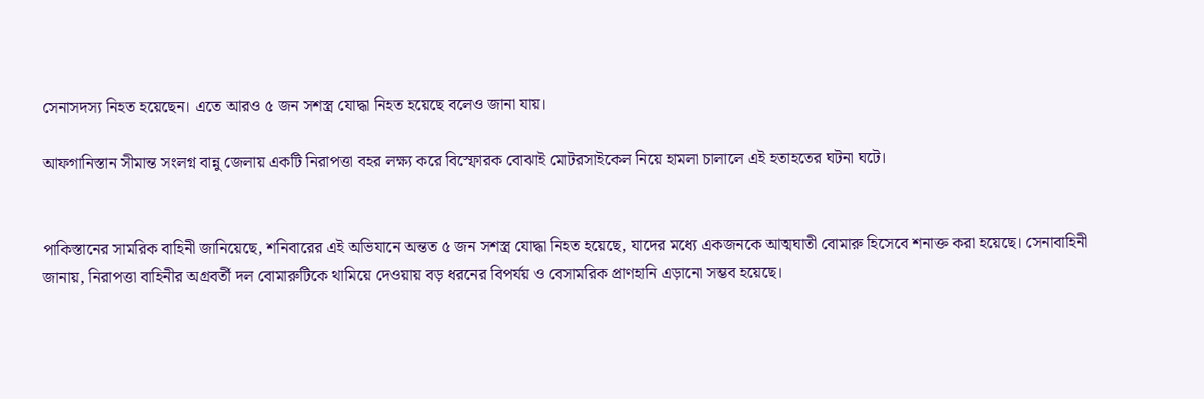সেনাসদস্য নিহত হয়েছেন। এতে আরও ৫ জন সশস্ত্র যোদ্ধা নিহত হয়েছে বলেও জানা যায়।

আফগানিস্তান সীমান্ত সংলগ্ন বান্নু জেলায় একটি নিরাপত্তা বহর লক্ষ্য করে বিস্ফোরক বোঝাই মোটরসাইকেল নিয়ে হামলা চালালে এই হতাহতের ঘটনা ঘটে।


পাকিস্তানের সামরিক বাহিনী জানিয়েছে, শনিবারের এই অভিযানে অন্তত ৫ জন সশস্ত্র যোদ্ধা নিহত হয়েছে, যাদের মধ্যে একজনকে আত্মঘাতী বোমারু হিসেবে শনাক্ত করা হয়েছে। সেনাবাহিনী জানায়, নিরাপত্তা বাহিনীর অগ্রবর্তী দল বোমারুটিকে থামিয়ে দেওয়ায় বড় ধরনের বিপর্যয় ও বেসামরিক প্রাণহানি এড়ানো সম্ভব হয়েছে।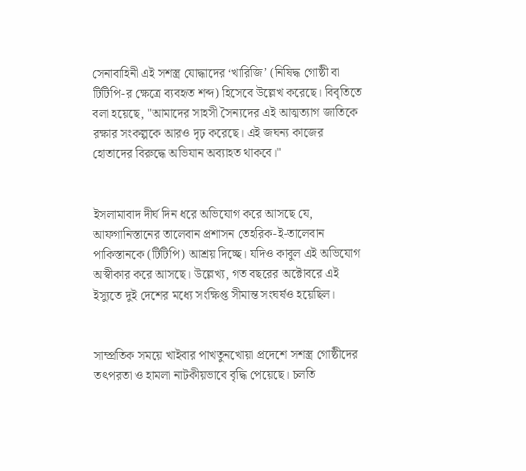সেনাবাহিনী এই সশস্ত্র যোদ্ধাদের ‘খারিজি’ (নিষিদ্ধ গোষ্ঠী বা টিটিপি-র ক্ষেত্রে ব্যবহৃত শব্দ) হিসেবে উল্লেখ করেছে। বিবৃতিতে বলা হয়েছে, "আমাদের সাহসী সৈন্যদের এই আত্মত্যাগ জাতিকে রক্ষার সংকল্পকে আরও দৃঢ় করেছে। এই জঘন্য কাজের হোতাদের বিরুদ্ধে অভিযান অব্যাহত থাকবে।"


ইসলামাবাদ দীর্ঘ দিন ধরে অভিযোগ করে আসছে যে, আফগানিস্তানের তালেবান প্রশাসন তেহরিক-ই-তালেবান পাকিস্তানকে (টিটিপি) আশ্রয় দিচ্ছে। যদিও কাবুল এই অভিযোগ অস্বীকার করে আসছে। উল্লেখ্য, গত বছরের অক্টোবরে এই ইস্যুতে দুই দেশের মধ্যে সংক্ষিপ্ত সীমান্ত সংঘর্ষও হয়েছিল।


সাম্প্রতিক সময়ে খাইবার পাখতুনখোয়া প্রদেশে সশস্ত্র গোষ্ঠীদের তৎপরতা ও হামলা নাটকীয়ভাবে বৃদ্ধি পেয়েছে। চলতি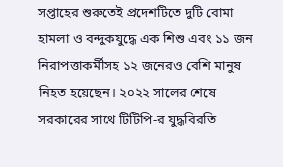সপ্তাহের শুরুতেই প্রদেশটিতে দুটি বোমা হামলা ও বন্দুকযুদ্ধে এক শিশু এবং ১১ জন নিরাপত্তাকর্মীসহ ১২ জনেরও বেশি মানুষ নিহত হয়েছেন। ২০২২ সালের শেষে সরকারের সাথে টিটিপি-র যুদ্ধবিরতি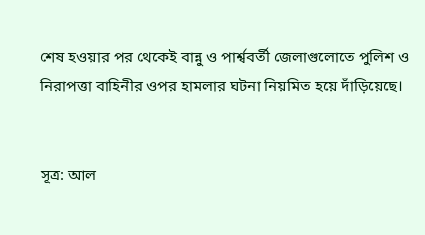শেষ হওয়ার পর থেকেই বান্নু ও পার্শ্ববর্তী জেলাগুলোতে পুলিশ ও নিরাপত্তা বাহিনীর ওপর হামলার ঘটনা নিয়মিত হয়ে দাঁড়িয়েছে।


সূত্র: আল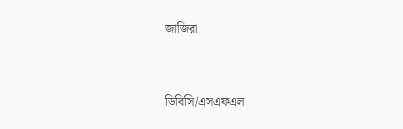জাজিরা


ডিবিসি/এসএফএল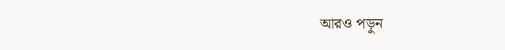আরও পড়ুন